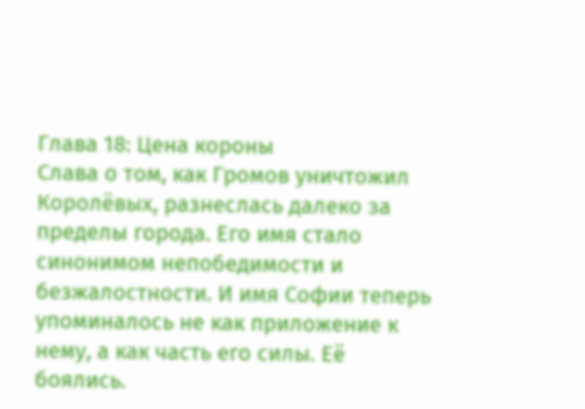Глава 18: Цена короны
Слава о том, как Громов уничтожил Королёвых, разнеслась далеко за пределы города. Его имя стало синонимом непобедимости и безжалостности. И имя Софии теперь упоминалось не как приложение к нему, а как часть его силы. Её боялись.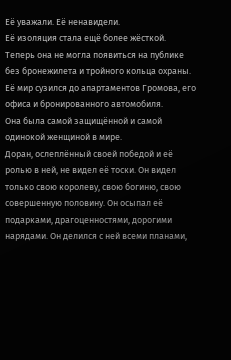Её уважали. Её ненавидели.
Её изоляция стала ещё более жёсткой. Теперь она не могла появиться на публике без бронежилета и тройного кольца охраны. Её мир сузился до апартаментов Громова, его офиса и бронированного автомобиля.
Она была самой защищённой и самой одинокой женщиной в мире.
Доран, ослеплённый своей победой и её ролью в ней, не видел её тоски. Он видел только свою королеву, свою богиню, свою совершенную половину. Он осыпал её подарками, драгоценностями, дорогими нарядами. Он делился с ней всеми планами,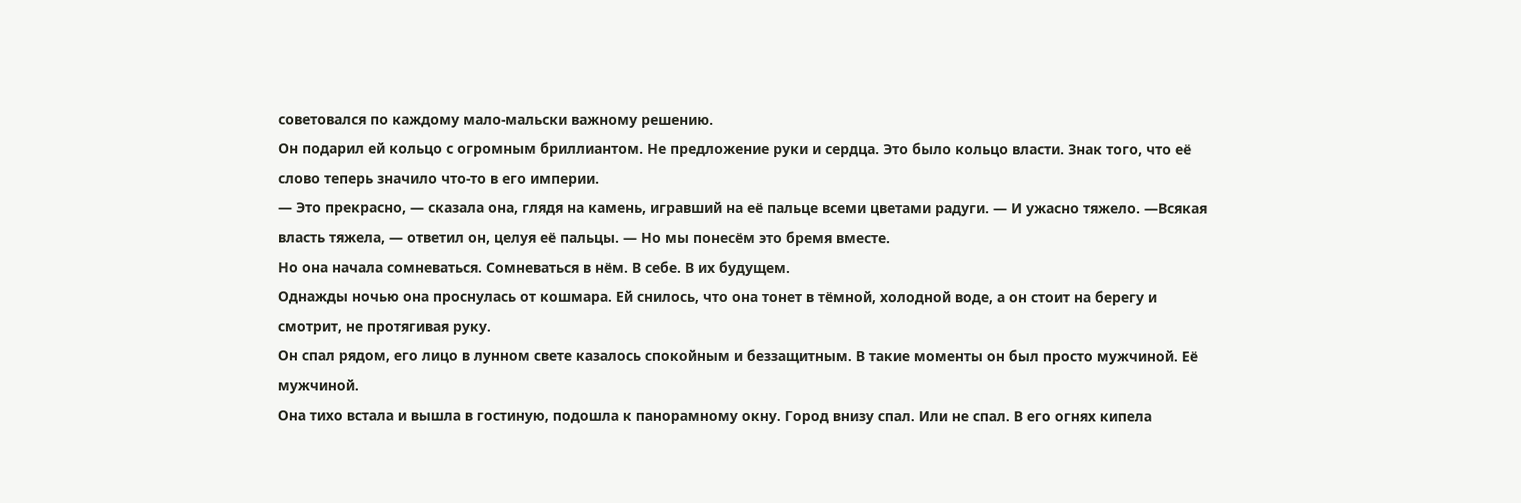советовался по каждому мало-мальски важному решению.
Он подарил ей кольцо с огромным бриллиантом. Не предложение руки и сердца. Это было кольцо власти. Знак того, что её слово теперь значило что-то в его империи.
— Это прекрасно, — сказала она, глядя на камень, игравший на её пальце всеми цветами радуги. — И ужасно тяжело. —Всякая власть тяжела, — ответил он, целуя её пальцы. — Но мы понесём это бремя вместе.
Но она начала сомневаться. Сомневаться в нём. В себе. В их будущем.
Однажды ночью она проснулась от кошмара. Ей снилось, что она тонет в тёмной, холодной воде, а он стоит на берегу и смотрит, не протягивая руку.
Он спал рядом, его лицо в лунном свете казалось спокойным и беззащитным. В такие моменты он был просто мужчиной. Её мужчиной.
Она тихо встала и вышла в гостиную, подошла к панорамному окну. Город внизу спал. Или не спал. В его огнях кипела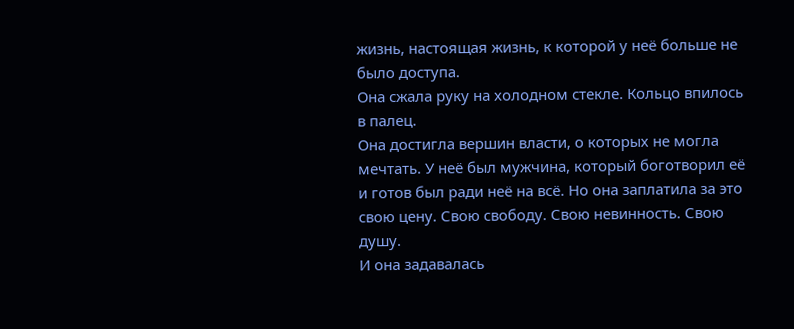жизнь, настоящая жизнь, к которой у неё больше не было доступа.
Она сжала руку на холодном стекле. Кольцо впилось в палец.
Она достигла вершин власти, о которых не могла мечтать. У неё был мужчина, который боготворил её и готов был ради неё на всё. Но она заплатила за это свою цену. Свою свободу. Свою невинность. Свою душу.
И она задавалась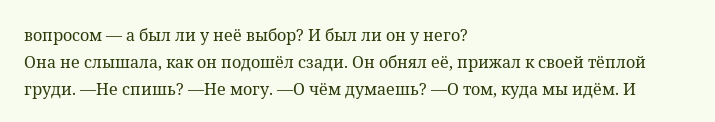вопросом — а был ли у неё выбор? И был ли он у него?
Она не слышала, как он подошёл сзади. Он обнял её, прижал к своей тёплой груди. —Не спишь? —Не могу. —О чём думаешь? —О том, куда мы идём. И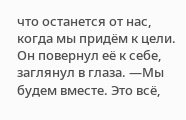что останется от нас, когда мы придём к цели.
Он повернул её к себе, заглянул в глаза. —Мы будем вместе. Это всё,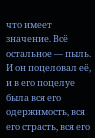что имеет значение. Всё остальное — пыль.
И он поцеловал её, и в его поцелуе была вся его одержимость, вся его страсть, вся его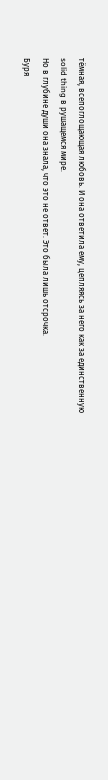тёмная, всепоглощающая любовь. И она ответила ему, цепляясь за него как за единственную solid thing в рушащемся мире.
Но в глубине души она знала, что это не ответ. Это была лишь отсрочка.
Буря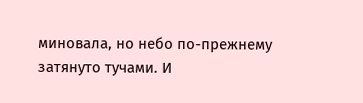миновала, но небо по-прежнему затянуто тучами. И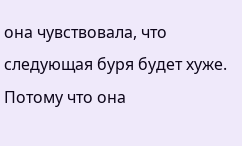она чувствовала, что следующая буря будет хуже. Потому что она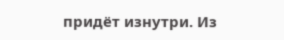придёт изнутри. Из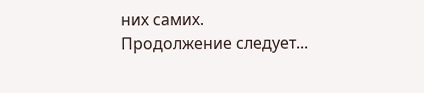них самих.
Продолжение следует...